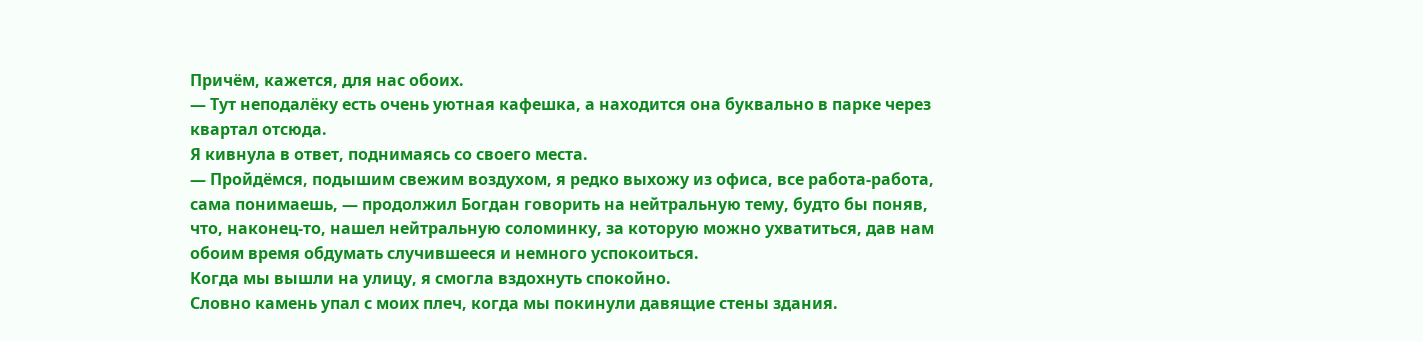Причём, кажется, для нас обоих.
— Тут неподалёку есть очень уютная кафешка, а находится она буквально в парке через квартал отсюда.
Я кивнула в ответ, поднимаясь со своего места.
— Пройдёмся, подышим свежим воздухом, я редко выхожу из офиса, все работа-работа, сама понимаешь, — продолжил Богдан говорить на нейтральную тему, будто бы поняв, что, наконец-то, нашел нейтральную соломинку, за которую можно ухватиться, дав нам обоим время обдумать случившееся и немного успокоиться.
Когда мы вышли на улицу, я смогла вздохнуть спокойно.
Словно камень упал с моих плеч, когда мы покинули давящие стены здания.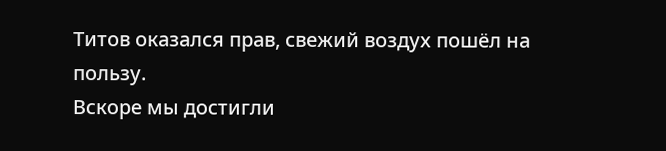Титов оказался прав, свежий воздух пошёл на пользу.
Вскоре мы достигли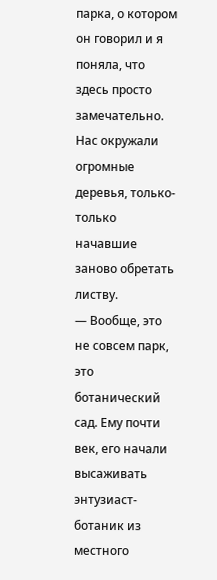парка, о котором он говорил и я поняла, что здесь просто замечательно.
Нас окружали огромные деревья, только-только начавшие заново обретать листву.
— Вообще, это не совсем парк, это ботанический сад. Ему почти век, его начали высаживать энтузиаст-ботаник из местного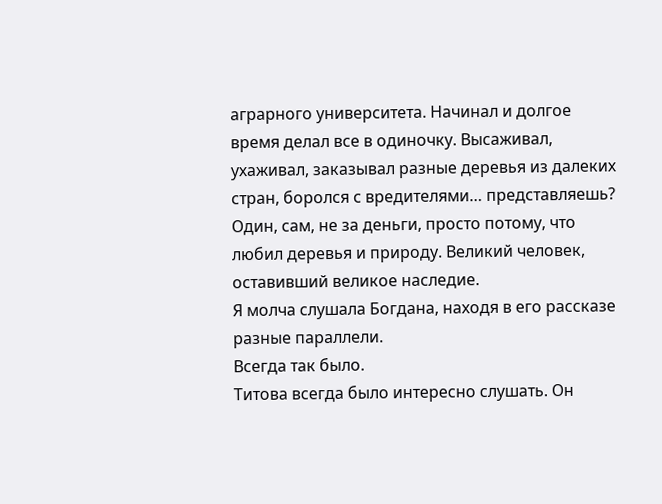аграрного университета. Начинал и долгое время делал все в одиночку. Высаживал, ухаживал, заказывал разные деревья из далеких стран, боролся с вредителями… представляешь? Один, сам, не за деньги, просто потому, что любил деревья и природу. Великий человек, оставивший великое наследие.
Я молча слушала Богдана, находя в его рассказе разные параллели.
Всегда так было.
Титова всегда было интересно слушать. Он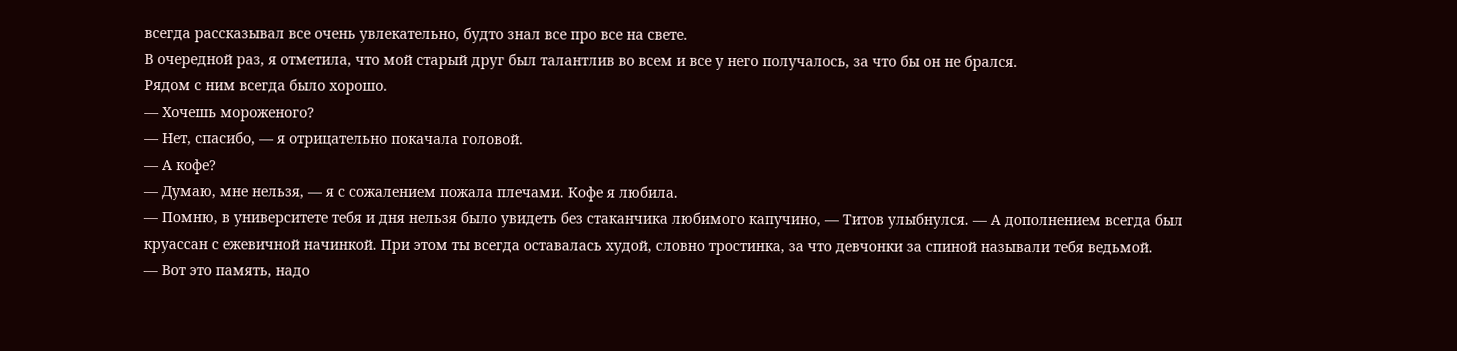всегда рассказывал все очень увлекательно, будто знал все про все на свете.
В очередной раз, я отметила, что мой старый друг был талантлив во всем и все у него получалось, за что бы он не брался.
Рядом с ним всегда было хорошо.
— Хочешь мороженого?
— Нет, спасибо, — я отрицательно покачала головой.
— А кофе?
— Думаю, мне нельзя, — я с сожалением пожала плечами. Кофе я любила.
— Помню, в университете тебя и дня нельзя было увидеть без стаканчика любимого капучино, — Титов улыбнулся. — А дополнением всегда был круассан с ежевичной начинкой. При этом ты всегда оставалась худой, словно тростинка, за что девчонки за спиной называли тебя ведьмой.
— Вот это память, надо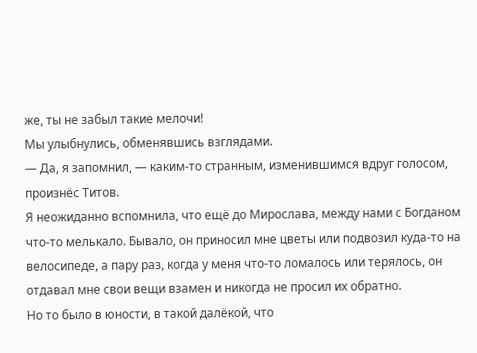же, ты не забыл такие мелочи!
Мы улыбнулись, обменявшись взглядами.
— Да, я запомнил, — каким-то странным, изменившимся вдруг голосом, произнёс Титов.
Я неожиданно вспомнила, что ещё до Мирослава, между нами с Богданом что-то мелькало. Бывало, он приносил мне цветы или подвозил куда-то на велосипеде, а пару раз, когда у меня что-то ломалось или терялось, он отдавал мне свои вещи взамен и никогда не просил их обратно.
Но то было в юности, в такой далёкой, что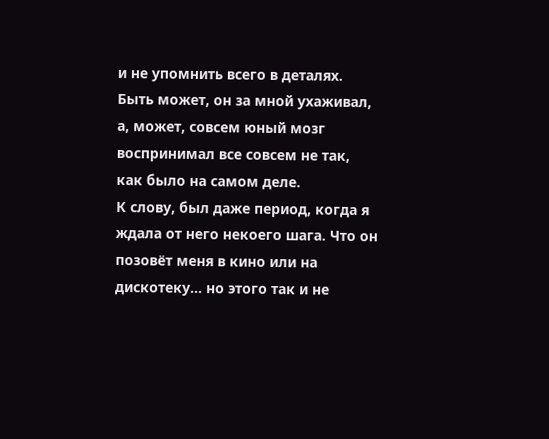и не упомнить всего в деталях.
Быть может, он за мной ухаживал, а, может, совсем юный мозг воспринимал все совсем не так, как было на самом деле.
К слову, был даже период, когда я ждала от него некоего шага. Что он позовёт меня в кино или на дискотеку… но этого так и не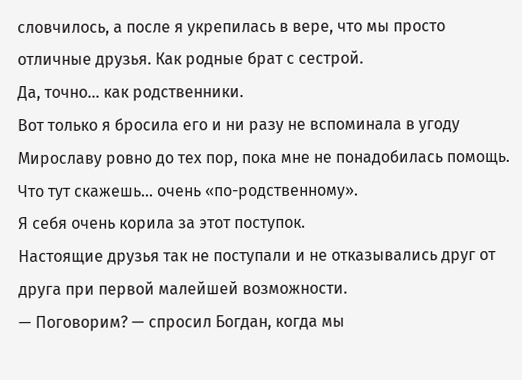словчилось, а после я укрепилась в вере, что мы просто отличные друзья. Как родные брат с сестрой.
Да, точно… как родственники.
Вот только я бросила его и ни разу не вспоминала в угоду Мирославу ровно до тех пор, пока мне не понадобилась помощь.
Что тут скажешь… очень «по-родственному».
Я себя очень корила за этот поступок.
Настоящие друзья так не поступали и не отказывались друг от друга при первой малейшей возможности.
— Поговорим? — спросил Богдан, когда мы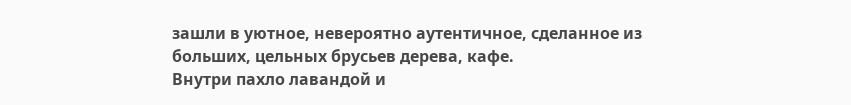зашли в уютное, невероятно аутентичное, сделанное из больших, цельных брусьев дерева, кафе.
Внутри пахло лавандой и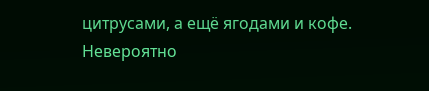цитрусами, а ещё ягодами и кофе.
Невероятно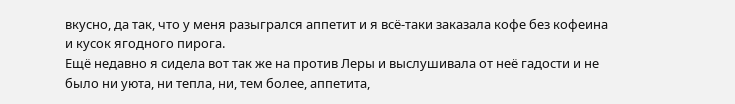вкусно, да так, что у меня разыгрался аппетит и я всё-таки заказала кофе без кофеина и кусок ягодного пирога.
Ещё недавно я сидела вот так же на против Леры и выслушивала от неё гадости и не было ни уюта, ни тепла, ни, тем более, аппетита,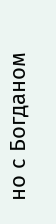но с Богданом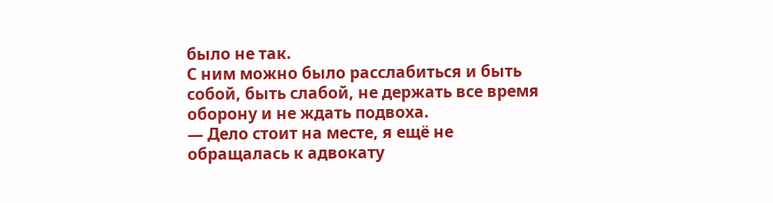было не так.
С ним можно было расслабиться и быть собой, быть слабой, не держать все время оборону и не ждать подвоха.
— Дело стоит на месте, я ещё не обращалась к адвокату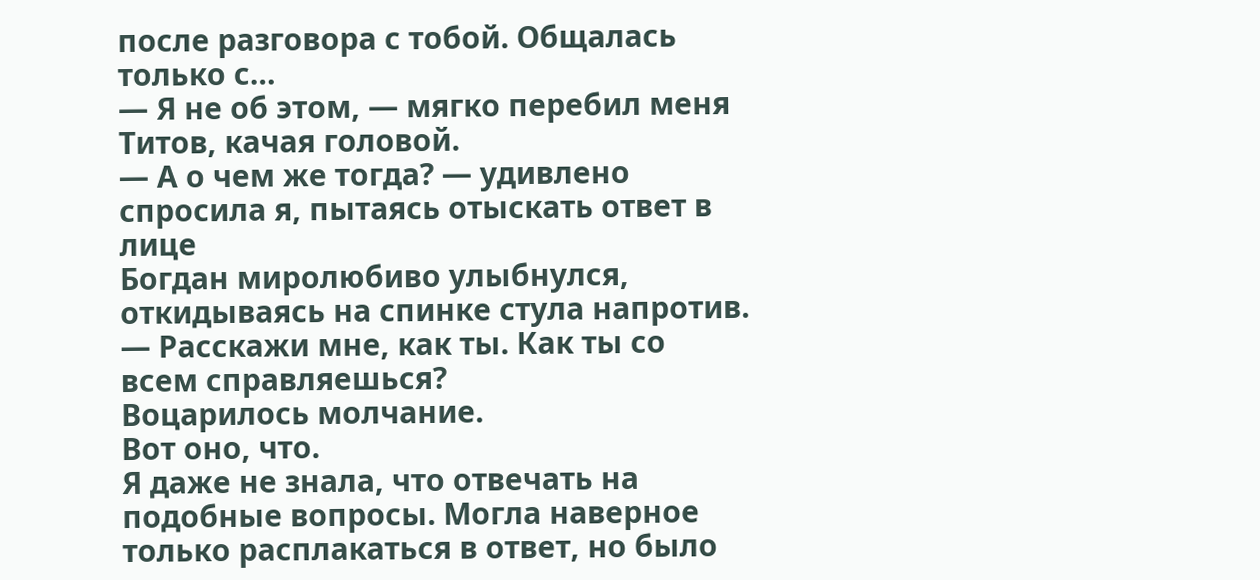после разговора с тобой. Общалась только с…
— Я не об этом, — мягко перебил меня Титов, качая головой.
— А о чем же тогда? — удивлено спросила я, пытаясь отыскать ответ в лице
Богдан миролюбиво улыбнулся, откидываясь на спинке стула напротив.
— Расскажи мне, как ты. Как ты со всем справляешься?
Воцарилось молчание.
Вот оно, что.
Я даже не знала, что отвечать на подобные вопросы. Могла наверное только расплакаться в ответ, но было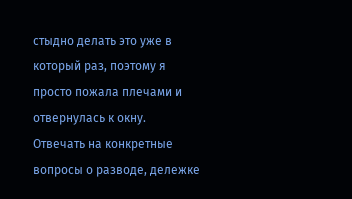стыдно делать это уже в который раз, поэтому я просто пожала плечами и отвернулась к окну.
Отвечать на конкретные вопросы о разводе, дележке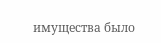имущества было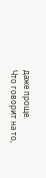даже проще.
Что говорит на то,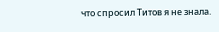что спросил Титов я не знала.